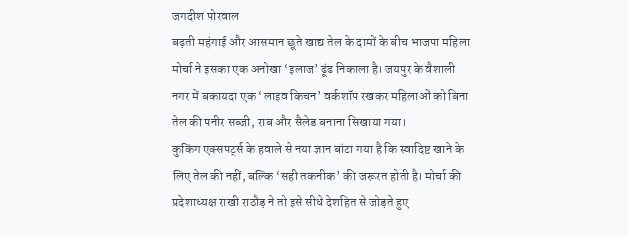जगदीश पोरवाल
बढ़ती महंगाई और आसमान छूते खाद्य तेल के दामों के बीच भाजपा महिला मोर्चा ने इसका एक अनोखा ‘इलाज’ ढूंढ निकाला है। जयपुर के वैशाली नगर में बकायदा एक ‘लाइव किचन’ वर्कशॉप रखकर महिलाओं को बिना तेल की पनीर सब्जी, राब और सैलेड बनाना सिखाया गया।
कुकिंग एक्सपर्ट्स के हवाले से नया ज्ञान बांटा गया है कि स्वादिष्ट खाने के लिए तेल की नहीं, बल्कि ‘सही तकनीक’ की जरूरत होती है। मोर्चा की प्रदेशाध्यक्ष राखी राठौड़ ने तो इसे सीधे देशहित से जोड़ते हुए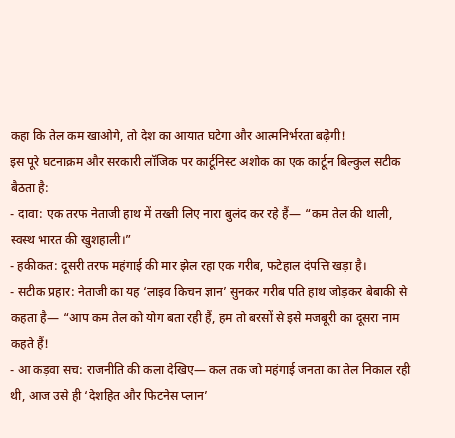कहा कि तेल कम खाओगे, तो देश का आयात घटेगा और आत्मनिर्भरता बढ़ेगी!
इस पूरे घटनाक्रम और सरकारी लॉजिक पर कार्टूनिस्ट अशोक का एक कार्टून बिल्कुल सटीक बैठता है:
- दावा: एक तरफ नेताजी हाथ में तख्ती लिए नारा बुलंद कर रहे हैं— “कम तेल की थाली, स्वस्थ भारत की खुशहाली।”
- हकीकत: दूसरी तरफ महंगाई की मार झेल रहा एक गरीब, फटेहाल दंपत्ति खड़ा है।
- सटीक प्रहार: नेताजी का यह ‘लाइव किचन ज्ञान’ सुनकर गरीब पति हाथ जोड़कर बेबाकी से कहता है— “आप कम तेल को योग बता रही हैं, हम तो बरसों से इसे मजबूरी का दूसरा नाम कहते हैं!
- आ कड़वा सच: राजनीति की कला देखिए— कल तक जो महंगाई जनता का तेल निकाल रही थी, आज उसे ही ‘देशहित और फिटनेस प्लान’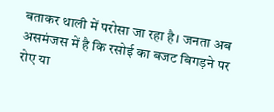बताकर थाली में परोसा जा रहा है। जनता अब असमंजस में है कि रसोई का बजट बिगड़ने पर रोए या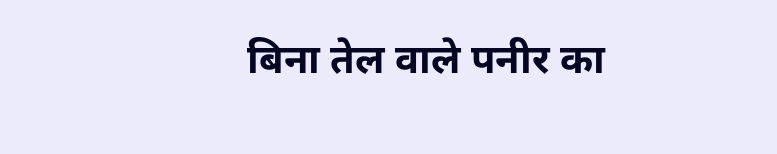बिना तेल वाले पनीर का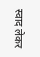स्वाद लेकर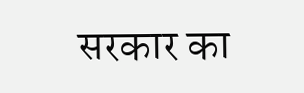सरकार का